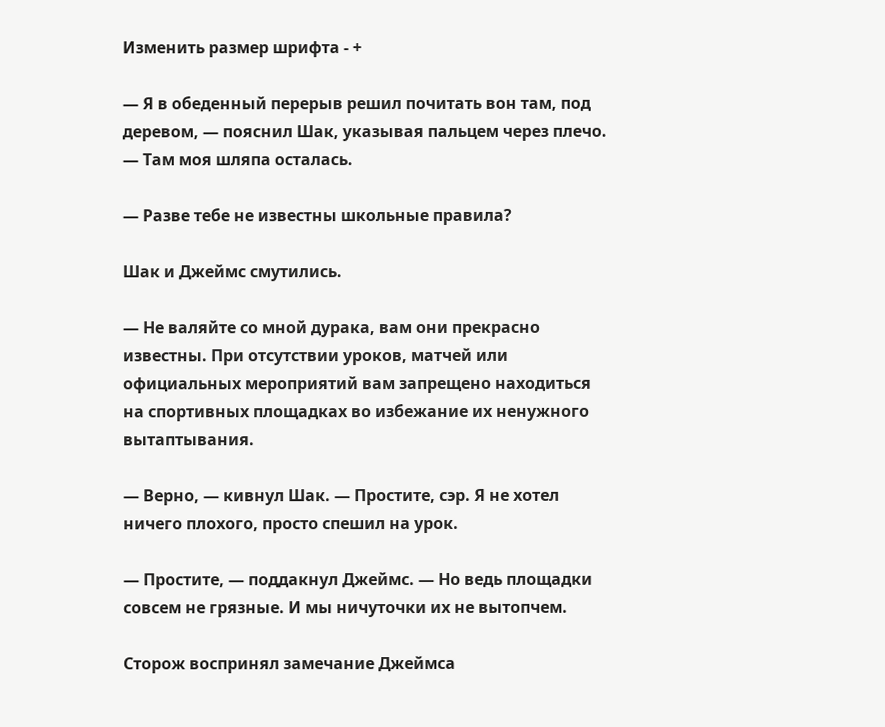Изменить размер шрифта - +

— Я в обеденный перерыв решил почитать вон там, под деревом, — пояснил Шак, указывая пальцем через плечо. — Там моя шляпа осталась.

— Разве тебе не известны школьные правила?

Шак и Джеймс смутились.

— Не валяйте со мной дурака, вам они прекрасно известны. При отсутствии уроков, матчей или официальных мероприятий вам запрещено находиться на спортивных площадках во избежание их ненужного вытаптывания.

— Верно, — кивнул Шак. — Простите, сэр. Я не хотел ничего плохого, просто спешил на урок.

— Простите, — поддакнул Джеймс. — Но ведь площадки совсем не грязные. И мы ничуточки их не вытопчем.

Сторож воспринял замечание Джеймса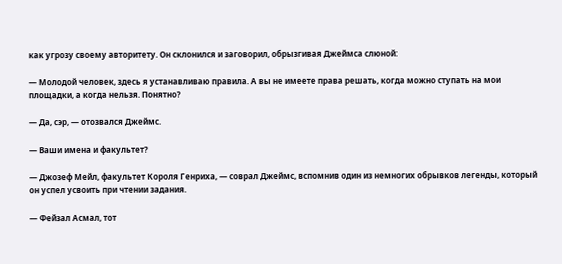как угрозу своему авторитету. Он склонился и заговорил, обрызгивая Джеймса слюной:

— Молодой человек, здесь я устанавливаю правила. А вы не имеете права решать, когда можно ступать на мои площадки, а когда нельзя. Понятно?

— Да, сэр, — отозвался Джеймс.

— Ваши имена и факультет?

— Джозеф Мейл, факультет Короля Генриха, — соврал Джеймс, вспомнив один из немногих обрывков легенды, который он успел усвоить при чтении задания.

— Фейзал Асмал, тот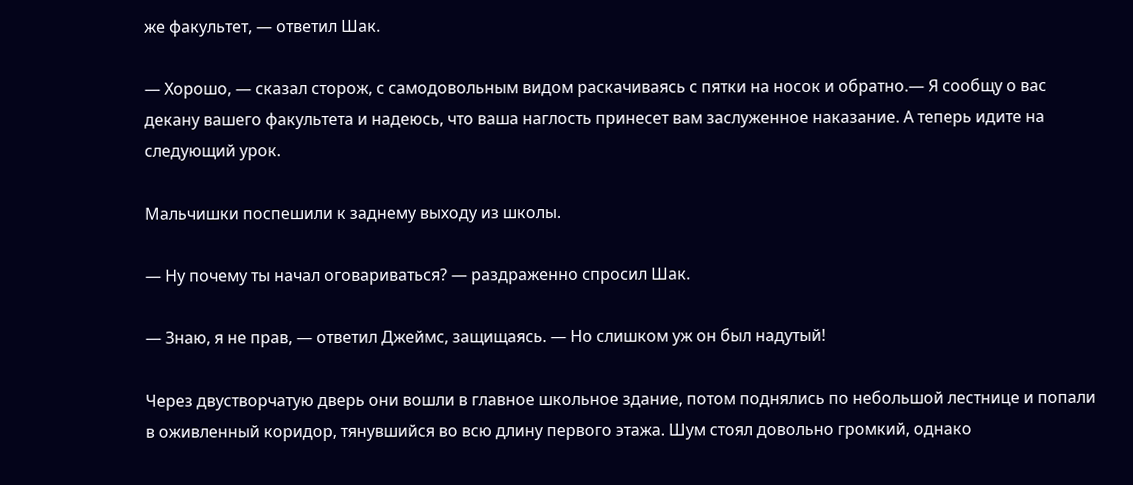же факультет, — ответил Шак.

— Хорошо, — сказал сторож, с самодовольным видом раскачиваясь с пятки на носок и обратно.— Я сообщу о вac декану вашего факультета и надеюсь, что ваша наглость принесет вам заслуженное наказание. А теперь идите на следующий урок.

Мальчишки поспешили к заднему выходу из школы.

— Ну почему ты начал оговариваться? — раздраженно спросил Шак.

— Знаю, я не прав, — ответил Джеймс, защищаясь. — Но слишком уж он был надутый!

Через двустворчатую дверь они вошли в главное школьное здание, потом поднялись по небольшой лестнице и попали в оживленный коридор, тянувшийся во всю длину первого этажа. Шум стоял довольно громкий, однако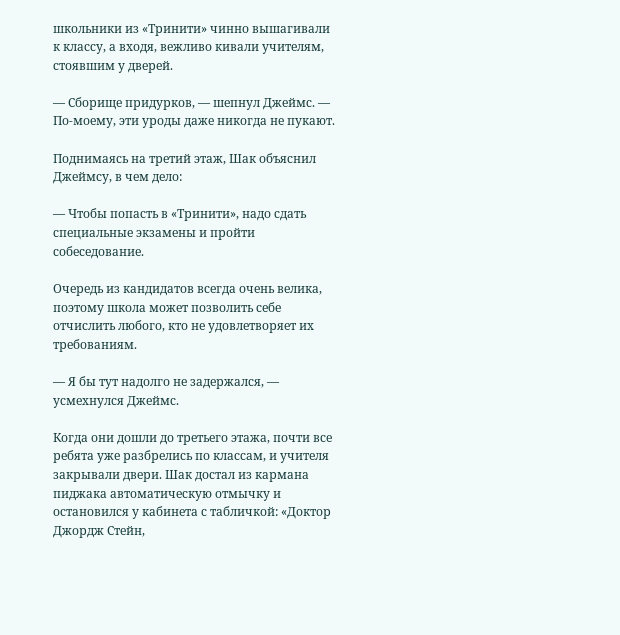школьники из «Тринити» чинно вышагивали к классу, а входя, вежливо кивали учителям, стоявшим у дверей.

— Сборище придурков, — шепнул Джеймс. — По-моему, эти уроды даже никогда не пукают.

Поднимаясь на третий этаж, Шак объяснил Джеймсу, в чем дело:

— Чтобы попасть в «Тринити», надо сдать специальные экзамены и пройти собеседование.

Очередь из кандидатов всегда очень велика, поэтому школа может позволить себе отчислить любого, кто не удовлетворяет их требованиям.

— Я бы тут надолго не задержался, — усмехнулся Джеймс.

Когда они дошли до третьего этажа, почти все ребята уже разбрелись по классам, и учителя закрывали двери. Шак достал из кармана пиджака автоматическую отмычку и остановился у кабинета с табличкой: «Доктор Джордж Стейн,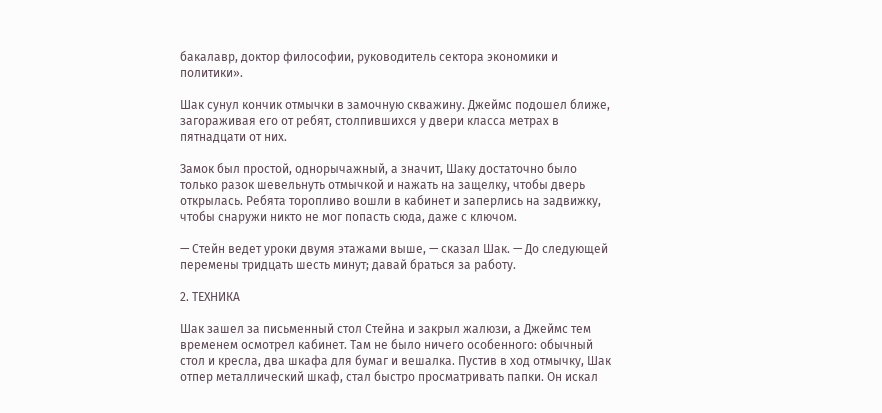бакалавр, доктор философии, руководитель сектора экономики и политики».

Шак сунул кончик отмычки в замочную скважину. Джеймс подошел ближе, загораживая его от ребят, столпившихся у двери класса метрах в пятнадцати от них.

Замок был простой, однорычажный, а значит, Шаку достаточно было только разок шевельнуть отмычкой и нажать на защелку, чтобы дверь открылась. Ребята торопливо вошли в кабинет и заперлись на задвижку, чтобы снаружи никто не мог попасть сюда, даже с ключом.

— Стейн ведет уроки двумя этажами выше, — сказал Шак. — До следующей перемены тридцать шесть минут; давай браться за работу.

2. ТЕХНИКА

Шак зашел за письменный стол Стейна и закрыл жалюзи, а Джеймс тем временем осмотрел кабинет. Там не было ничего особенного: обычный стол и кресла, два шкафа для бумаг и вешалка. Пустив в ход отмычку, Шак отпер металлический шкаф, стал быстро просматривать папки. Он искал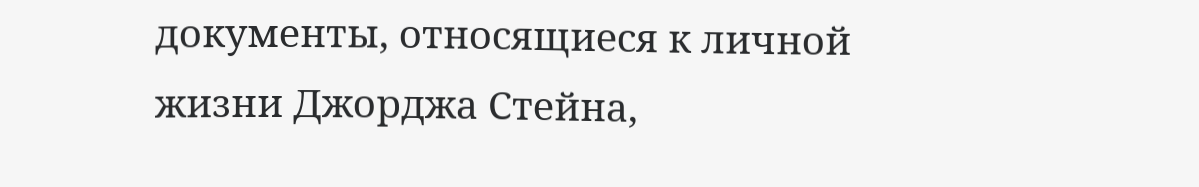документы, относящиеся к личной жизни Джорджа Стейна,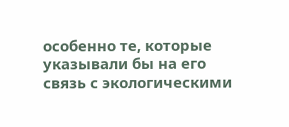особенно те, которые указывали бы на его связь с экологическими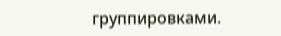группировками.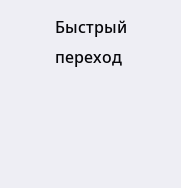Быстрый переход